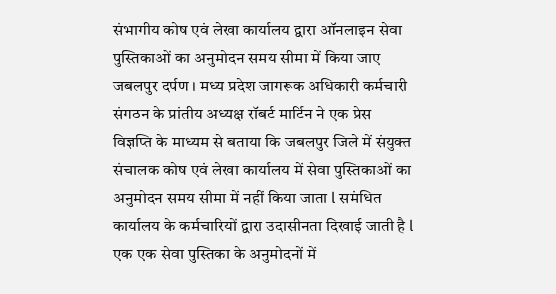संभागीय कोष एवं लेखा कार्यालय द्वारा ऑनलाइन सेवा पुस्तिकाओं का अनुमोदन समय सीमा में किया जाए
जबलपुर दर्पण । मध्य प्रदेश जागरूक अधिकारी कर्मचारी संगठन के प्रांतीय अध्यक्ष रॉबर्ट मार्टिन ने एक प्रेस विज्ञप्ति के माध्यम से बताया कि जबलपुर जिले में संयुक्त संचालक कोष एवं लेखा कार्यालय में सेवा पुस्तिकाओं का अनुमोदन समय सीमा में नहीं किया जाता l समंधित कार्यालय के कर्मचारियों द्वारा उदासीनता दिखाई जाती है l एक एक सेवा पुस्तिका के अनुमोदनों में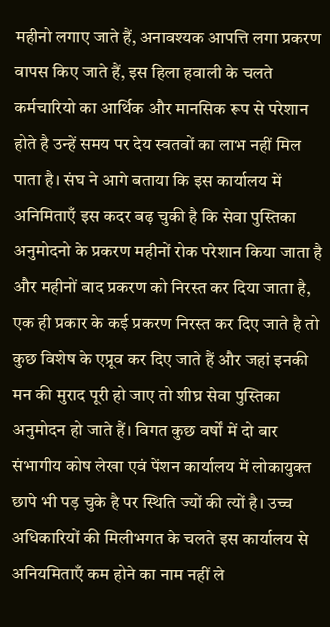महीनो लगाए जाते हैं, अनावश्यक आपत्ति लगा प्रकरण वापस किए जाते हैं, इस हिला हवाली के चलते कर्मचारियो का आर्थिक और मानसिक रूप से परेशान होते है उन्हें समय पर देय स्वतवों का लाभ नहीं मिल पाता है। संघ ने आगे बताया कि इस कार्यालय में अनिमिताएँ इस कदर बढ़ चुकी है कि सेवा पुस्तिका अनुमोदनो के प्रकरण महीनों रोक परेशान किया जाता है और महीनों बाद प्रकरण को निरस्त कर दिया जाता है, एक ही प्रकार के कई प्रकरण निरस्त कर दिए जाते है तो कुछ विशेष के एप्रूव कर दिए जाते हैं और जहां इनकी मन की मुराद पूरी हो जाए तो शीघ्र सेवा पुस्तिका अनुमोदन हो जाते हैं। विगत कुछ वर्षों में दो बार संभागीय कोष लेखा एवं पेंशन कार्यालय में लोकायुक्त छापे भी पड़ चुके है पर स्थिति ज्यों की त्यों है। उच्च अधिकारियों की मिलीभगत के चलते इस कार्यालय से अनियमिताएँ कम होने का नाम नहीं ले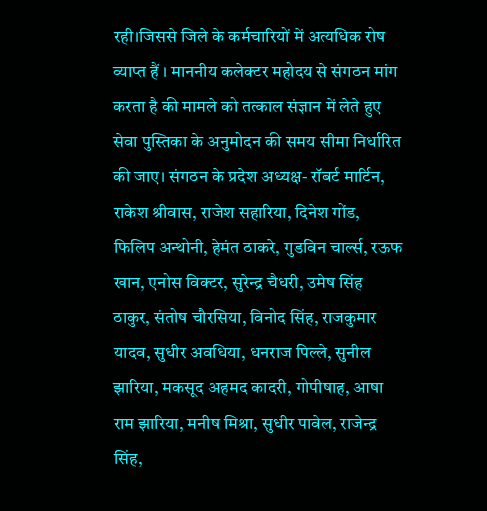रही।जिससे जिले के कर्मचारियों में अत्यधिक रोष व्याप्त हैं । माननीय कलेक्टर महोदय से संगठन मांग करता है की मामले को तत्काल संज्ञान में लेते हुए सेवा पुस्तिका के अनुमोदन की समय सीमा निर्धारित की जाए। संगठन के प्रदेश अध्यक्ष- रॉबर्ट मार्टिन, राकेश श्रीवास, राजेश सहारिया, दिनेश गोंड, फिलिप अन्थोनी, हेमंत ठाकरे, गुडविन चार्ल्स, रऊफ खान, एनोस विक्टर, सुरेन्द्र चैधरी, उमेष सिंह ठाकुर, संतोष चौरसिया, विनोद सिंह, राजकुमार यादव, सुधीर अवधिया, धनराज पिल्ले, सुनील झारिया, मकसूद अहमद कादरी, गोपीषाह, आषा राम झारिया, मनीष मिश्रा, सुधीर पावेल, राजेन्द्र सिंह,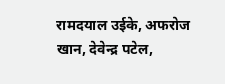रामदयाल उईके, अफरोज खान, देवेन्द्र पटेल,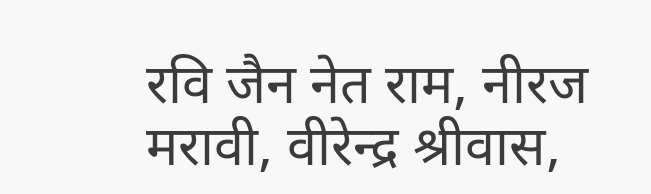रवि जैन नेत राम, नीरज मरावी, वीरेन्द्र श्रीवास,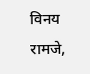विनय रामजे,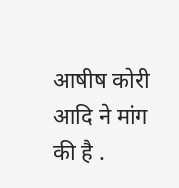आषीष कोरी आदि ने मांग की है .